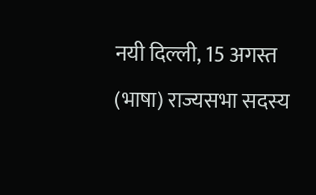नयी दिल्ली, 15 अगस्त (भाषा) राज्यसभा सदस्य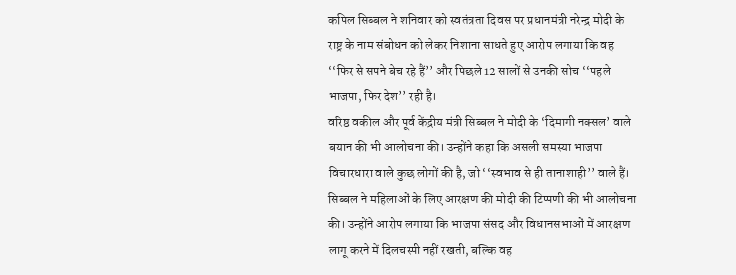कपिल सिब्बल ने शनिवार को स्वतंत्रता दिवस पर प्रधानमंत्री नरेन्द्र मोदी के राष्ट्र के नाम संबोधन को लेकर निशाना साधते हुए आरोप लगाया कि वह ‘‘फिर से सपने बेच रहे हैं’’ और पिछले 12 सालों से उनकी सोच ‘‘पहले भाजपा, फिर देश’’ रही है।
वरिष्ठ वकील और पूर्व केंद्रीय मंत्री सिब्बल ने मोदी के ‘दिमागी नक्सल’ वाले बयान की भी आलोचना की। उन्होंने कहा कि असली समस्या भाजपा विचारधारा वाले कुछ लोगों की है, जो ‘‘स्वभाव से ही तानाशाही’’ वाले हैं।
सिब्बल ने महिलाओं के लिए आरक्षण की मोदी की टिप्पणी की भी आलोचना की। उन्होंने आरोप लगाया कि भाजपा संसद और विधानसभाओं में आरक्षण लागू करने में दिलचस्पी नहीं रखती, बल्कि वह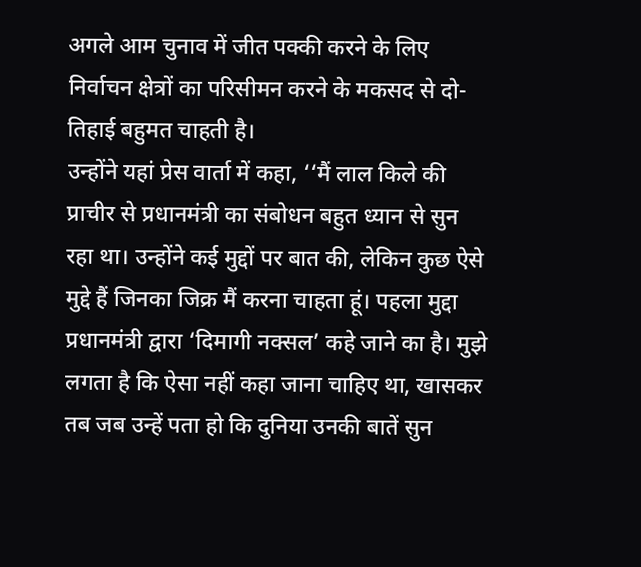अगले आम चुनाव में जीत पक्की करने के लिए निर्वाचन क्षेत्रों का परिसीमन करने के मकसद से दो-तिहाई बहुमत चाहती है।
उन्होंने यहां प्रेस वार्ता में कहा, ‘‘मैं लाल किले की प्राचीर से प्रधानमंत्री का संबोधन बहुत ध्यान से सुन रहा था। उन्होंने कई मुद्दों पर बात की, लेकिन कुछ ऐसे मुद्दे हैं जिनका जिक्र मैं करना चाहता हूं। पहला मुद्दा प्रधानमंत्री द्वारा ‘दिमागी नक्सल’ कहे जाने का है। मुझे लगता है कि ऐसा नहीं कहा जाना चाहिए था, खासकर तब जब उन्हें पता हो कि दुनिया उनकी बातें सुन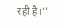रही है।’’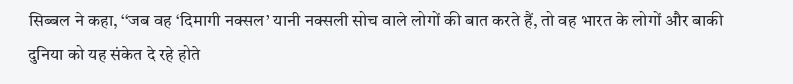सिब्बल ने कहा, ‘‘जब वह ‘दिमागी नक्सल’ यानी नक्सली सोच वाले लोगों की बात करते हैं, तो वह भारत के लोगों और बाकी दुनिया को यह संकेत दे रहे होते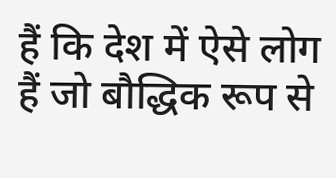हैं कि देश में ऐसे लोग हैं जो बौद्धिक रूप से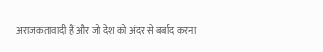अराजकतावादी हैं और जो देश को अंदर से बर्बाद करना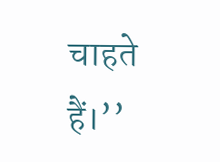चाहते हैं।’’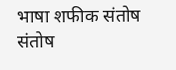भाषा शफीक संतोष
संतोष